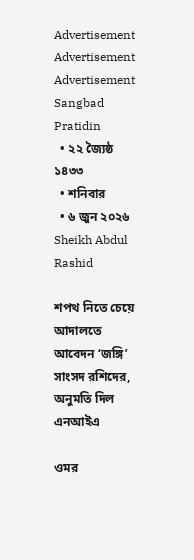Advertisement
Advertisement
Advertisement
Sangbad Pratidin
  • ২২ জ্যৈষ্ঠ ১৪৩৩
  • শনিবার
  • ৬ জুন ২০২৬
Sheikh Abdul Rashid

শপথ নিতে চেয়ে আদালতে আবেদন ‘জঙ্গি’ সাংসদ রশিদের, অনুমতি দিল এনআইএ

ওমর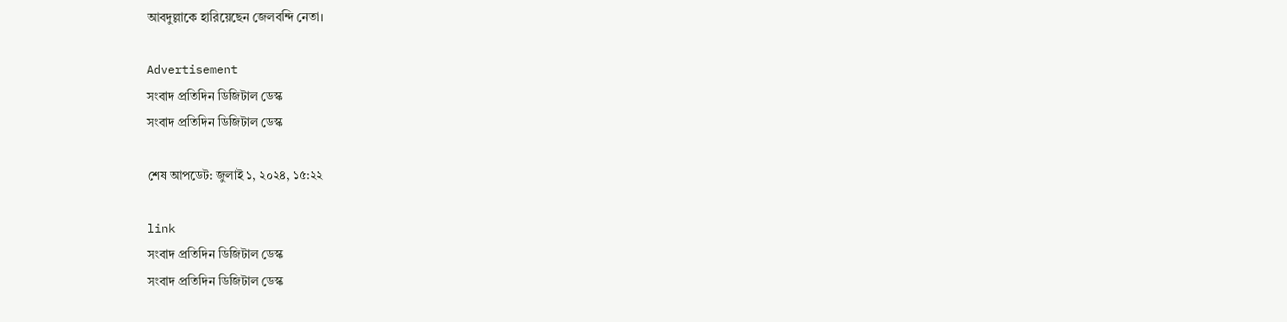আবদুল্লাকে হারিয়েছেন জেলবন্দি নেতা।

Advertisement
সংবাদ প্রতিদিন ডিজিটাল ডেস্ক
সংবাদ প্রতিদিন ডিজিটাল ডেস্ক

শেষ আপডেট: জুলাই ১, ২০২৪, ১৫:২২

link
সংবাদ প্রতিদিন ডিজিটাল ডেস্ক
সংবাদ প্রতিদিন ডিজিটাল ডেস্ক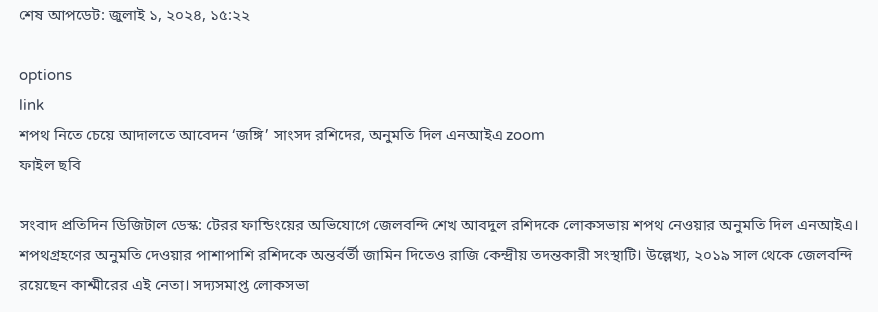শেষ আপডেট: জুলাই ১, ২০২৪, ১৫:২২

options
link
শপথ নিতে চেয়ে আদালতে আবেদন ‘জঙ্গি’ সাংসদ রশিদের, অনুমতি দিল এনআইএ zoom
ফাইল ছবি

সংবাদ প্রতিদিন ডিজিটাল ডেস্ক: টেরর ফান্ডিংয়ের অভিযোগে জেলবন্দি শেখ আবদুল রশিদকে লোকসভায় শপথ নেওয়ার অনুমতি দিল এনআইএ। শপথগ্রহণের অনুমতি দেওয়ার পাশাপাশি রশিদকে অন্তর্বর্তী জামিন দিতেও রাজি কেন্দ্রীয় তদন্তকারী সংস্থাটি। উল্লেখ্য, ২০১৯ সাল থেকে জেলবন্দি রয়েছেন কাশ্মীরের এই নেতা। সদ্যসমাপ্ত লোকসভা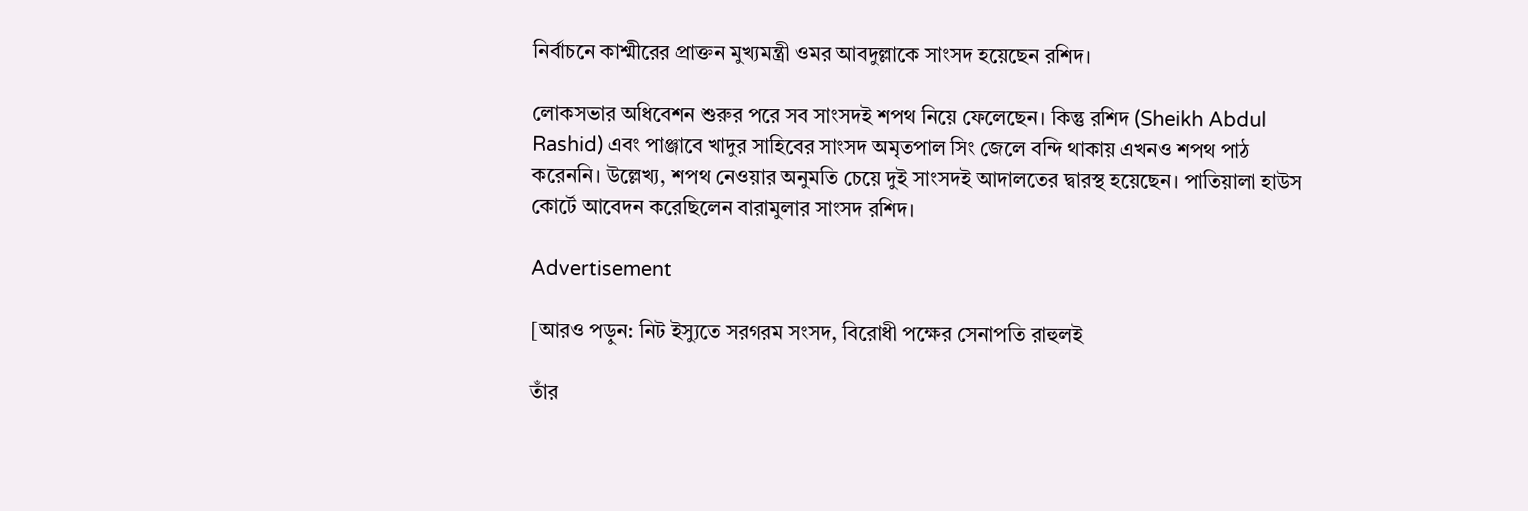নির্বাচনে কাশ্মীরের প্রাক্তন মুখ্যমন্ত্রী ওমর আবদুল্লাকে সাংসদ হয়েছেন রশিদ।

লোকসভার অধিবেশন শুরুর পরে সব সাংসদই শপথ নিয়ে ফেলেছেন। কিন্তু রশিদ (Sheikh Abdul Rashid) এবং পাঞ্জাবে খাদুর সাহিবের সাংসদ অমৃতপাল সিং জেলে বন্দি থাকায় এখনও শপথ পাঠ করেননি। উল্লেখ্য, শপথ নেওয়ার অনুমতি চেয়ে দুই সাংসদই আদালতের দ্বারস্থ হয়েছেন। পাতিয়ালা হাউস কোর্টে আবেদন করেছিলেন বারামুলার সাংসদ রশিদ।

Advertisement

[আরও পড়ুন: নিট ইস্যুতে সরগরম সংসদ, বিরোধী পক্ষের সেনাপতি রাহুলই

তাঁর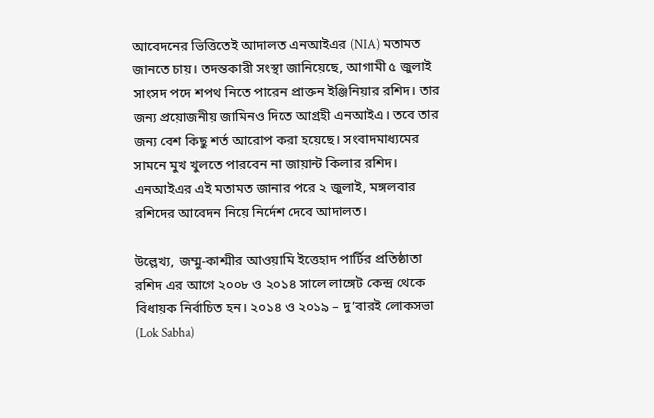আবেদনের ভিত্তিতেই আদালত এনআইএর (NIA) মতামত জানতে চায়। তদন্তকারী সংস্থা জানিয়েছে, আগামী ৫ জুলাই সাংসদ পদে শপথ নিতে পারেন প্রাক্তন ইঞ্জিনিয়ার রশিদ। তার জন্য প্রয়োজনীয় জামিনও দিতে আগ্রহী এনআইএ। তবে তার জন্য বেশ কিছু শর্ত আরোপ করা হয়েছে। সংবাদমাধ্যমের সামনে মুখ খুলতে পারবেন না জায়ান্ট কিলার রশিদ। এনআইএর এই মতামত জানার পরে ২ জুলাই, মঙ্গলবার রশিদের আবেদন নিয়ে নির্দেশ দেবে আদালত।

উল্লেখ্য, জম্মু-কাশ্মীর আওয়ামি ইত্তেহাদ পার্টির প্রতিষ্ঠাতা রশিদ এর আগে ২০০৮ ও ২০১৪ সালে লাঙ্গেট কেন্দ্র থেকে বিধায়ক নির্বাচিত হন। ২০১৪ ও ২০১৯ – দু’বারই লোকসভা (Lok Sabha)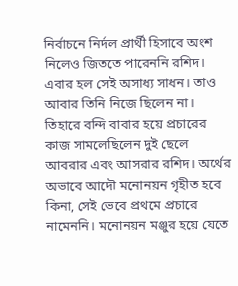নির্বাচনে নির্দল প্রার্থী হিসাবে অংশ নিলেও জিততে পারেননি রশিদ। এবার হল সেই অসাধ্য সাধন। তাও আবার তিনি নিজে ছিলেন না। তিহারে বন্দি বাবার হয়ে প্রচারের কাজ সামলেছিলেন দুই ছেলে আবরার এবং আসরার রশিদ। অর্থের অভাবে আদৌ মনোনয়ন গৃহীত হবে কিনা, সেই ভেবে প্রথমে প্রচারে নামেননি। মনোনয়ন মঞ্জুর হয়ে যেতে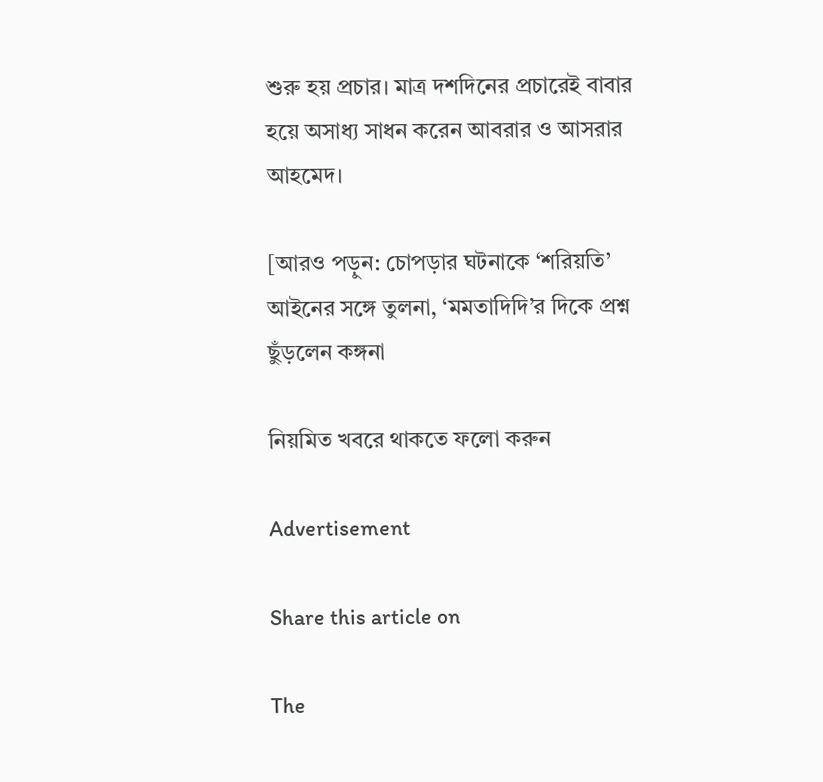শুরু হয় প্রচার। মাত্র দশদিনের প্রচারেই বাবার হয়ে অসাধ্য সাধন করেন আবরার ও আসরার আহমেদ।

[আরও পড়ুন: চোপড়ার ঘটনাকে ‘শরিয়তি’ আইনের সঙ্গে তুলনা, ‘মমতাদিদি’র দিকে প্রশ্ন ছুঁড়লেন কঙ্গনা

নিয়মিত খবরে থাকতে ফলো করুন

Advertisement

Share this article on

The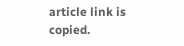article link is copied.